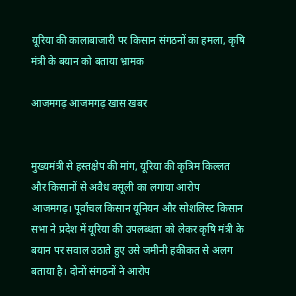यूरिया की कालाबाजारी पर किसान संगठनों का हमला, कृषि मंत्री के बयान को बताया भ्रामक

आजमगढ़ आजमगढ़ खास खबर


मुख्यमंत्री से हस्तक्षेप की मांग, यूरिया की कृत्रिम किल्लत और किसानों से अवैध वसूली का लगाया आरोप
आजमगढ़। पूर्वांचल किसान यूनियन और सोशलिस्ट किसान सभा ने प्रदेश में यूरिया की उपलब्धता को लेकर कृषि मंत्री के बयान पर सवाल उठाते हुए उसे जमीनी हकीकत से अलग बताया है। दोनों संगठनों ने आरोप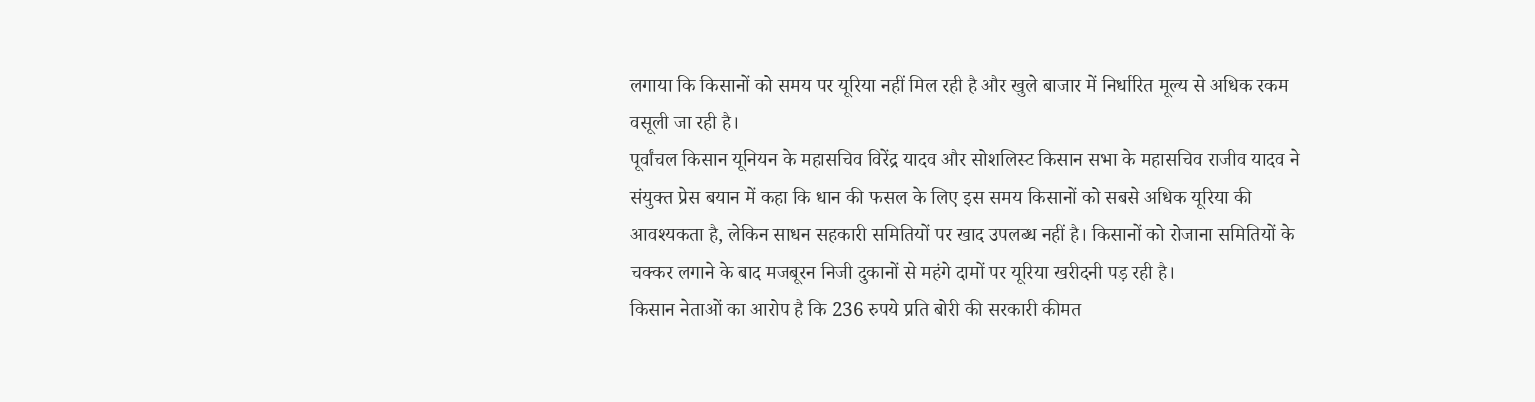लगाया कि किसानों को समय पर यूरिया नहीं मिल रही है और खुले बाजार में निर्धारित मूल्य से अधिक रकम वसूली जा रही है।
पूर्वांचल किसान यूनियन के महासचिव विरेंद्र यादव और सोशलिस्ट किसान सभा के महासचिव राजीव यादव ने संयुक्त प्रेस बयान में कहा कि धान की फसल के लिए इस समय किसानों को सबसे अधिक यूरिया की आवश्यकता है, लेकिन साधन सहकारी समितियों पर खाद उपलब्ध नहीं है। किसानों को रोजाना समितियों के चक्कर लगाने के बाद मजबूरन निजी दुकानों से महंगे दामों पर यूरिया खरीदनी पड़ रही है।
किसान नेताओं का आरोप है कि 236 रुपये प्रति बोरी की सरकारी कीमत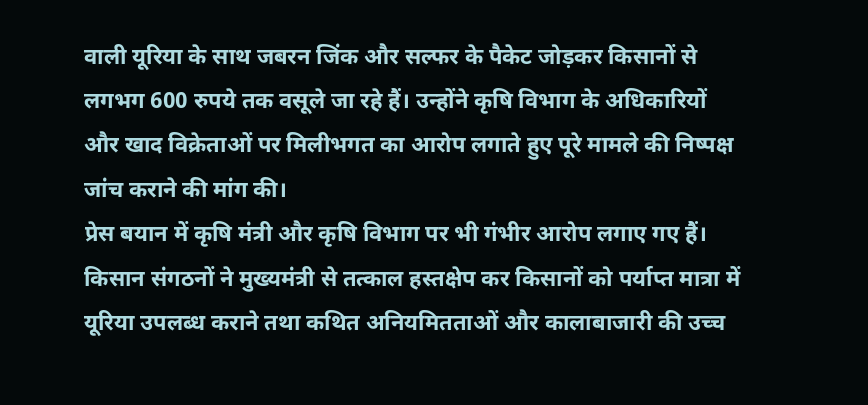वाली यूरिया के साथ जबरन जिंक और सल्फर के पैकेट जोड़कर किसानों से लगभग 600 रुपये तक वसूले जा रहे हैं। उन्होंने कृषि विभाग के अधिकारियों और खाद विक्रेताओं पर मिलीभगत का आरोप लगाते हुए पूरे मामले की निष्पक्ष जांच कराने की मांग की।
प्रेस बयान में कृषि मंत्री और कृषि विभाग पर भी गंभीर आरोप लगाए गए हैं। किसान संगठनों ने मुख्यमंत्री से तत्काल हस्तक्षेप कर किसानों को पर्याप्त मात्रा में यूरिया उपलब्ध कराने तथा कथित अनियमितताओं और कालाबाजारी की उच्च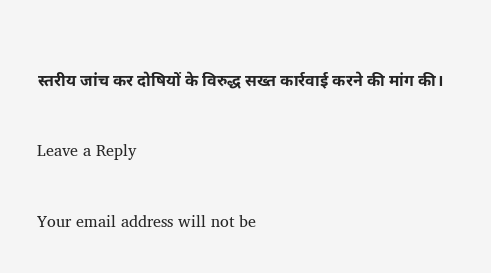स्तरीय जांच कर दोषियों के विरुद्ध सख्त कार्रवाई करने की मांग की।

Leave a Reply

Your email address will not be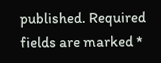published. Required fields are marked *